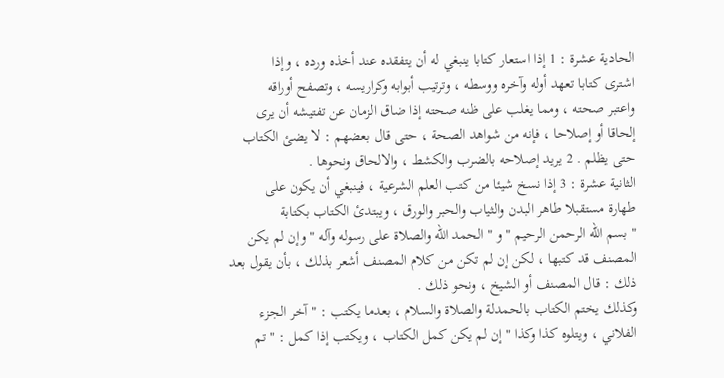الحادية عشرة : 1 إذا استعار كتابا ينبغي له أن يتفقده عند أخذه ورده ، وإذا
اشترى كتابا تعهد أوله وآخره ووسطه ، وترتيب أبوابه وكراريسه ، وتصفح أوراقه
واعتبر صحته ، ومما يغلب على ظنه صحته إذا ضاق الزمان عن تفتيشه أن يرى
إلحاقا أو إصلاحا ، فإنه من شواهد الصحة ، حتى قال بعضهم : لا يضئ الكتاب
حتى يظلم . 2 يريد إصلاحه بالضرب والكشط ، والالحاق ونحوها .
الثانية عشرة : 3 إذا نسخ شيئا من كتب العلم الشرعية ، فينبغي أن يكون على
طهارة مستقبلا طاهر البدن والثياب والحبر والورق ، ويبتدئ الكتاب بكتابة
" بسم الله الرحمن الرحيم " و " الحمد الله والصلاة على رسوله وآله " وإن لم يكن
المصنف قد كتبها ، لكن إن لم تكن من كلام المصنف أشعر بذلك ، بأن يقول بعد
ذلك : قال المصنف أو الشيخ ، ونحو ذلك .
وكذلك يختم الكتاب بالحمدلة والصلاة والسلام ، بعدما يكتب : " آخر الجزء
الفلاني ، ويتلوه كذا وكذا " إن لم يكن كمل الكتاب ، ويكتب إذا كمل : " تم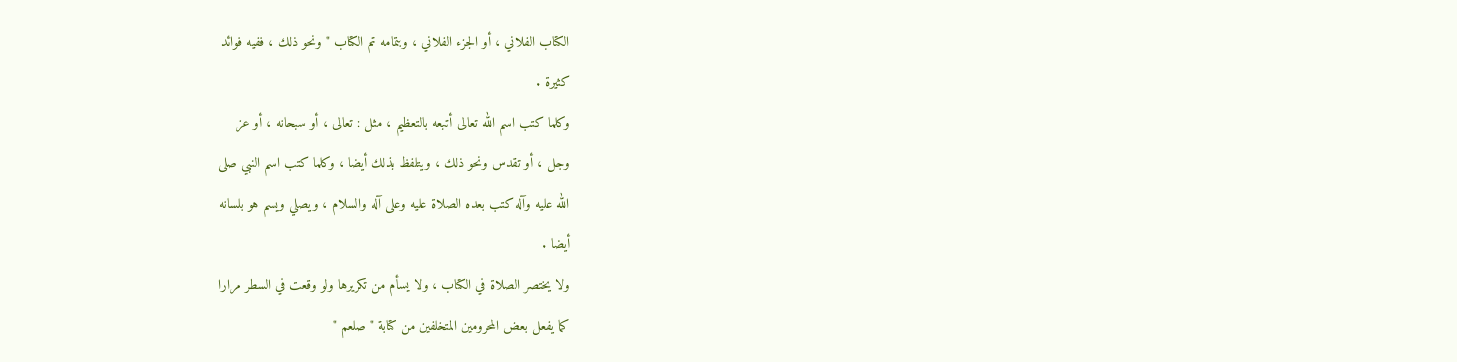الكتاب الفلاني ، أو الجزء الفلاني ، وبتمامه تم الكتاب " ونحو ذلك ، ففيه فوائد
كثيرة .
وكلما كتب اسم الله تعالى أتبعه بالتعظيم ، مثل : تعالى ، أو سبحانه ، أو عز
وجل ، أو تقدس ونحو ذلك ، ويتلفظ بذلك أيضا ، وكلما كتب اسم النبي صلى
الله عليه وآله كتب بعده الصلاة عليه وعلى آله والسلام ، ويصلي ويسم هو بلسانه
أيضا .
ولا يختصر الصلاة في الكتاب ، ولا يسأم من تكريرها ولو وقعت في السطر مرارا
كما يفعل بعض المحرومين المتخلفين من كتابة " صلعم "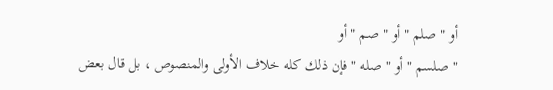أو " صلم " أو " صم " أو
" صلسم " أو " صله " فإن ذلك كله خلاف الأولى والمنصوص ، بل قال بعض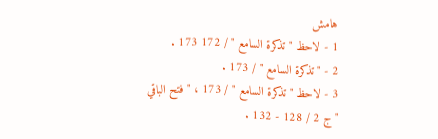هامش
1 - لاحظ " تذكرة السامع " / 172 173 .
2 - " تذكرة السامع " / 173 .
3 - لاحظ " تذكرة السامع " / 173 ، " فتح الباقي " ج 2 / 128 - 132 .